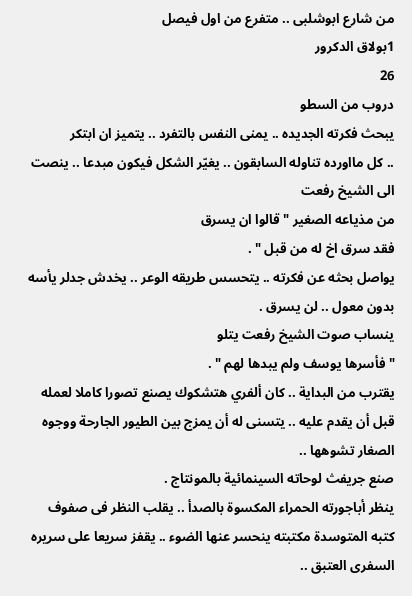من شارع ابوشلبى .. متفرع من اول فيصل
1بولاق الدكرور
26
دروب من السطو
يبحث فكرته الجديده .. يمنى النفس بالتفرد .. يتميز ان ابتكر
.. كل مااورده تناوله السابقون .. يغيّر الشكل فيكون مبدعا .. ينصت الى الشيخ رفعت
من مذياعه الصغير " قالوا ان يسرق
فقد سرق اخ له من قبل " .
يواصل بحثه عن فكرته .. يتحسس طريقه الوعر .. يخدش جدلر يأسه
بدون معول .. لن يسرق .
ينساب صوت الشيخ رفعت يتلو
" فأسرها يوسف ولم يبدها لهم " .
يقترب من البداية .. كان ألفري هتشكوك يصنع تصورا كاملا لعمله
قبل أن يقدم عليه .. يتسنى له أن يمزج بين الطيور الجارحة ووجوه الصغار تشوهها ..
صنع جريفث لوحاته السينمائية بالمونتاج .
ينظر أباجورته الحمراء المكسوة بالصدأ .. يقلب النظر فى صفوف
كتبه المتوسدة مكتبته ينحسر عنها الضوء .. يقفز سريعا على سريره السفرى العتبق ..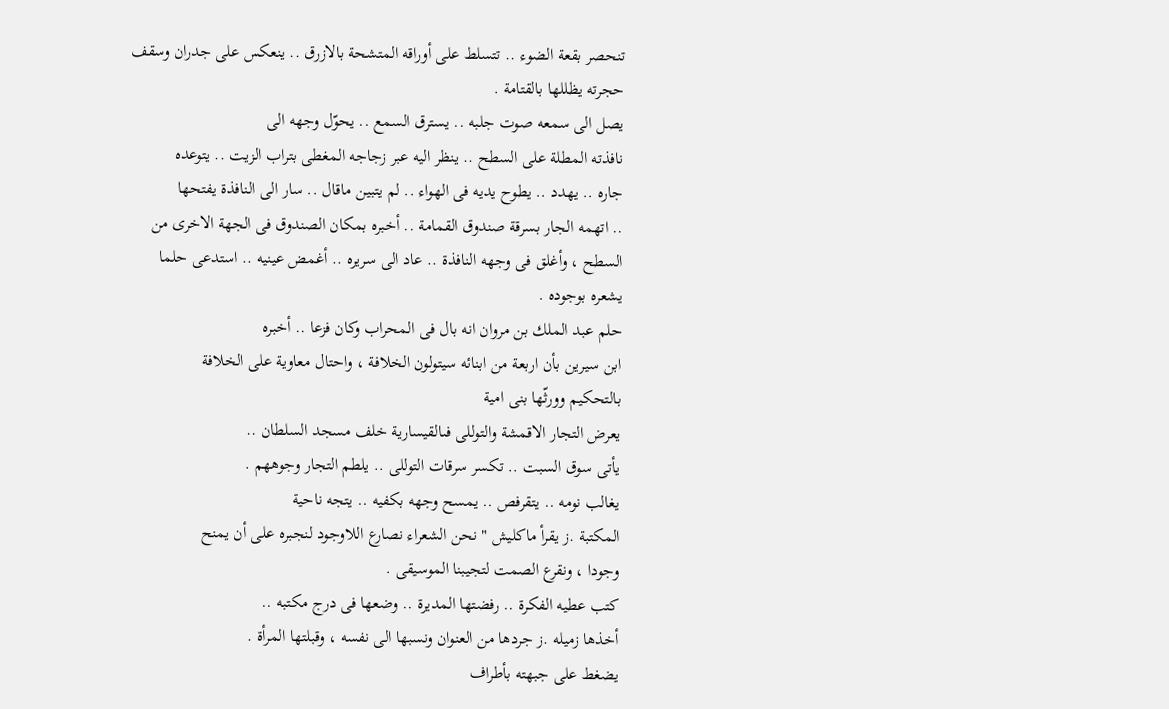تنحصر بقعة الضوء .. تتسلط على أوراقه المتشحة بالازرق .. ينعكس على جدران وسقف
حجرته يظللها بالقتامة .
يصل الى سمعه صوت جلبه .. يسترق السمع .. يحوّل وجهه الى
نافذته المطلة على السطح .. ينظر اليه عبر زجاجه المغطى بتراب الزيت .. يتوعده
جاره .. يهدد .. يطوح يديه فى الهواء .. لم يتبين ماقال .. سار الى النافذة يفتحها
.. اتهمه الجار بسرقة صندوق القمامة .. أخبره بمكان الصندوق فى الجهة الاخرى من
السطح ، وأغلق فى وجهه النافذة .. عاد الى سريره .. أغمض عينيه .. استدعى حلما
يشعره بوجوده .
حلم عبد الملك بن مروان انه بال فى المحراب وكان فزعا .. أخبره
ابن سيرين بأن اربعة من ابنائه سيتولون الخلافة ، واحتال معاوية على الخلافة
بالتحكيم وورثّها بنى امية
يعرض التجار الاقمشة والتوللى فىالقيسارية خلف مسجد السلطان ..
يأتى سوق السبت .. تكسر سرقات التوللى .. يلطم التجار وجوههم .
يغالب نومه .. يتقرفص .. يمسح وجهه بكفيه .. يتجه ناحية
المكتبة .ز يقرأ ماكليش " نحن الشعراء نصارع اللاوجود لنجبره على أن يمنح
وجودا ، ونقرع الصمت لتجيبنا الموسيقى .
كتب عطيه الفكرة .. رفضتها المديرة .. وضعها فى درج مكتبه ..
أخذها زميله .ز جردها من العنوان ونسبها الى نفسه ، وقبلتها المرأة .
يضغط على جبهته بأطراف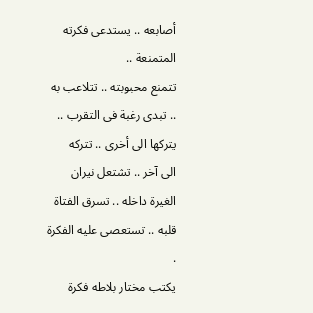أصابعه .. يستدعى فكرته المتمنعة ..
تتمنع محبوبته .. تتلاعب به .. تبدى رغبة فى التقرب .. يتركها الى أخرى .. تتركه
الى آخر .. تشتعل نيران الغيرة داخله .. تسرق الفتاة قلبه .. تستعصى عليه الفكرة .
يكتب مختار بلاطه فكرة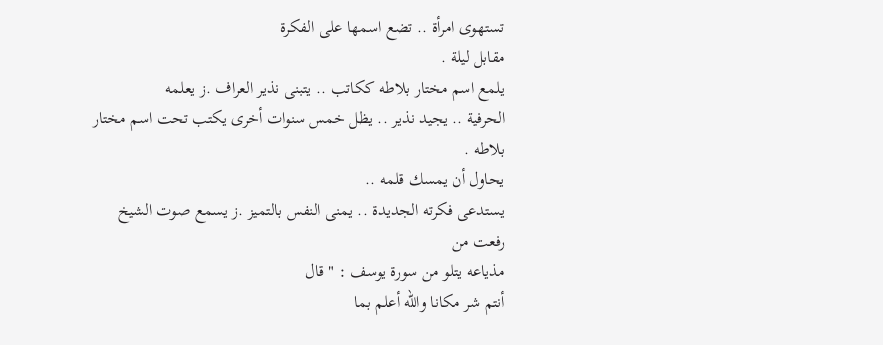تستهوى امرأة .. تضع اسمها على الفكرة
مقابل ليلة .
يلمع اسم مختار بلاطه ككاتب .. يتبنى نذير العراف .ز يعلمه
الحرفية .. يجيد نذير .. يظل خمس سنوات أخرى يكتب تحت اسم مختار بلاطه .
يحاول أن يمسك قلمه ..
يستدعى فكرته الجديدة .. يمنى النفس بالتميز .ز يسمع صوت الشيخ رفعت من
مذياعه يتلو من سورة يوسف : " قال
أنتم شر مكانا والله أعلم بما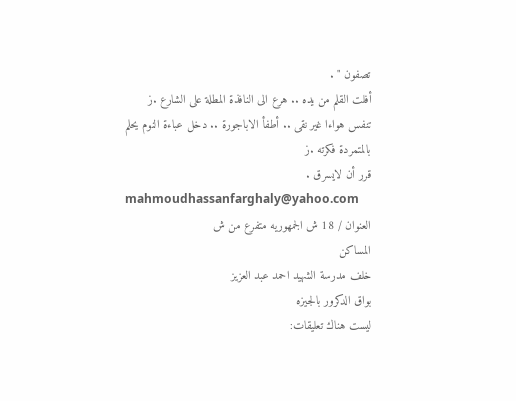تصفون " .
أفلت القلم من يده .. هرع الى النافذة المطلة على الشارع .ز
تنفس هواءا غير نقى .. أطفأ الاباجورة .. دخل عباءة النوم يحلم بالمتمردة فكرته .ز
قرر أن لايسرق .
mahmoudhassanfarghaly@yahoo.com
العنوان / 18 ش الجمهوريه متفرع من ش
المساكن
خلف مدرسة الشهيد احمد عبد العزيز
بواق الدكرور بالجيزه
ليست هناك تعليقات: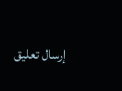إرسال تعليق